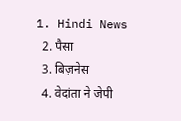1. Hindi News
  2. पैसा
  3. बिज़नेस
  4. वेदांता ने जेपी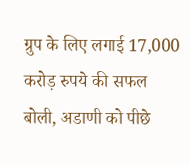ग्रुप के लिए लगाई 17,000 करोड़ रुपये की सफल बोली, अडाणी को पीछे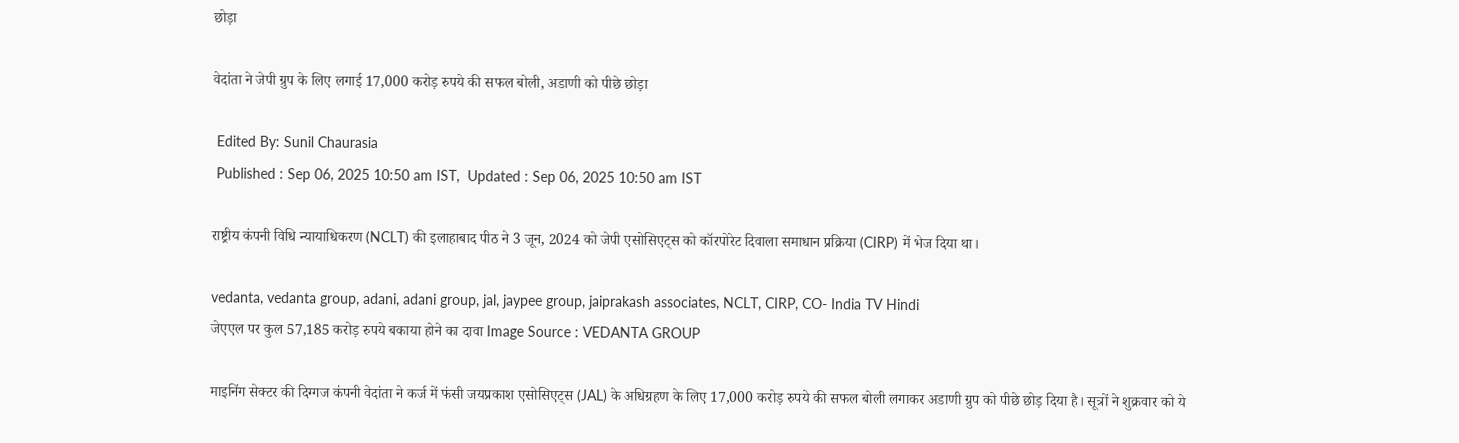छोड़ा

वेदांता ने जेपी ग्रुप के लिए लगाई 17,000 करोड़ रुपये की सफल बोली, अडाणी को पीछे छोड़ा

 Edited By: Sunil Chaurasia
 Published : Sep 06, 2025 10:50 am IST,  Updated : Sep 06, 2025 10:50 am IST

राष्ट्रीय कंपनी विधि न्यायाधिकरण (NCLT) की इलाहाबाद पीठ ने 3 जून, 2024 को जेपी एसोसिएट्स को कॉरपोरेट दिवाला समाधान प्रक्रिया (CIRP) में भेज दिया था।

vedanta, vedanta group, adani, adani group, jal, jaypee group, jaiprakash associates, NCLT, CIRP, CO- India TV Hindi
जेएएल पर कुल 57,185 करोड़ रुपये बकाया होने का दावा Image Source : VEDANTA GROUP

माइनिंग सेक्टर की दिग्गज कंपनी वेदांता ने कर्ज में फंसी जयप्रकाश एसोसिएट्स (JAL) के अधिग्रहण के लिए 17,000 करोड़ रुपये की सफल बोली लगाकर अडाणी ग्रुप को पीछे छोड़ दिया है। सूत्रों ने शुक्रवार को ये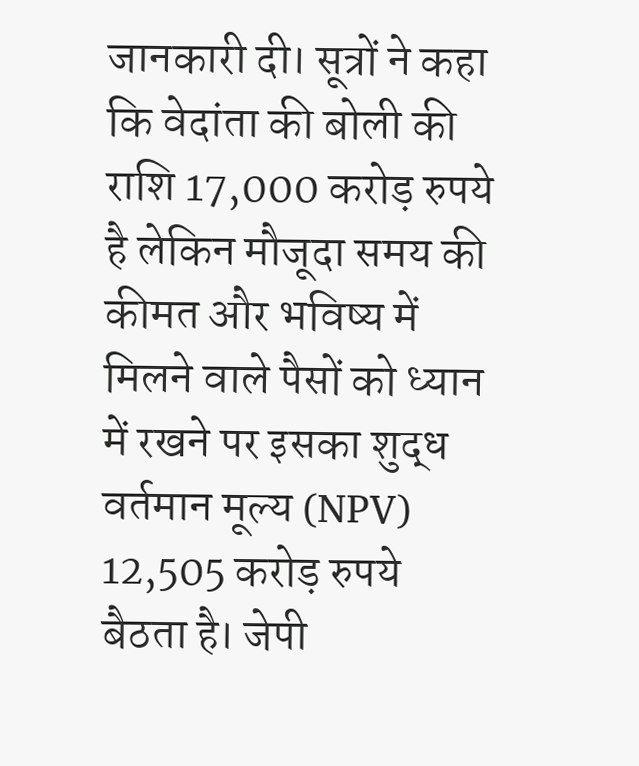जानकारी दी। सूत्रों ने कहा कि वेदांता की बोली की राशि 17,000 करोड़ रुपये है लेकिन मौजूदा समय की कीमत और भविष्य में मिलने वाले पैसों को ध्यान में रखने पर इसका शुद्ध वर्तमान मूल्य (NPV) 12,505 करोड़ रुपये बैठता है। जेपी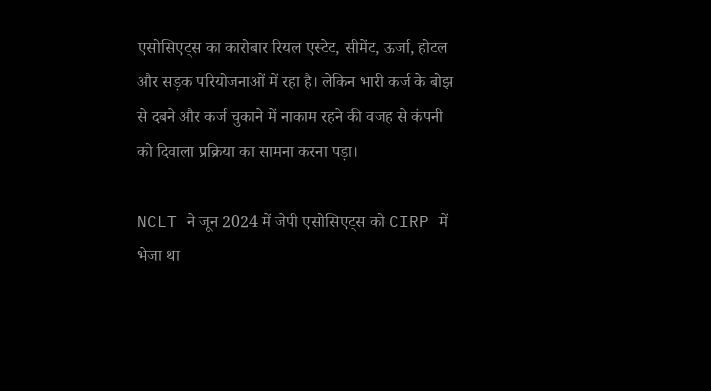एसोसिएट्स का कारोबार रियल एस्टेट, सीमेंट, ऊर्जा, होटल और सड़क परियोजनाओं में रहा है। लेकिन भारी कर्ज के बोझ से दबने और कर्ज चुकाने में नाकाम रहने की वजह से कंपनी को दिवाला प्रक्रिया का सामना करना पड़ा।

NCLT ने जून 2024 में जेपी एसोसिएट्स को CIRP में भेजा था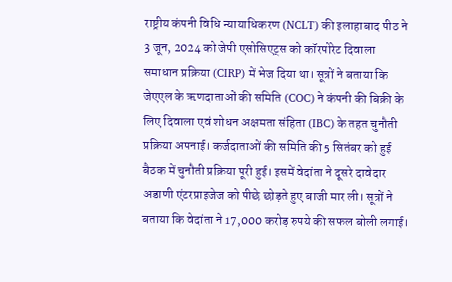राष्ट्रीय कंपनी विधि न्यायाधिकरण (NCLT) की इलाहाबाद पीठ ने 3 जून, 2024 को जेपी एसोसिएट्स को कॉरपोरेट दिवाला समाधान प्रक्रिया (CIRP) में भेज दिया था। सूत्रों ने बताया कि जेएएल के ऋणदाताओं की समिति (COC) ने कंपनी की बिक्री के लिए दिवाला एवं शोधन अक्षमता संहिता (IBC) के तहत चुनौती प्रक्रिया अपनाई। कर्जदाताओं की समिति की 5 सितंबर को हुई बैठक में चुनौती प्रक्रिया पूरी हुई। इसमें वेदांता ने दूसरे दावेदार अडाणी एंटरप्राइजेज को पीछे छोड़ते हुए बाजी मार ली। सूत्रों ने बताया कि वेदांता ने 17,000 करोड़ रुपये की सफल बोली लगाई।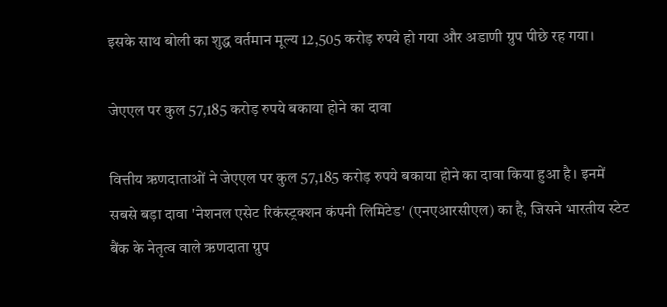इसके साथ बोली का शुद्ध वर्तमान मूल्य 12,505 करोड़ रुपये हो गया और अडाणी ग्रुप पीछे रह गया।

जेएएल पर कुल 57,185 करोड़ रुपये बकाया होने का दावा

वित्तीय ऋणदाताओं ने जेएएल पर कुल 57,185 करोड़ रुपये बकाया होने का दावा किया हुआ है। इनमें सबसे बड़ा दावा 'नेशनल एसेट रिकंस्ट्रक्शन कंपनी लिमिटेड' (एनएआरसीएल) का है, जिसने भारतीय स्टेट बैंक के नेतृत्व वाले ऋणदाता ग्रुप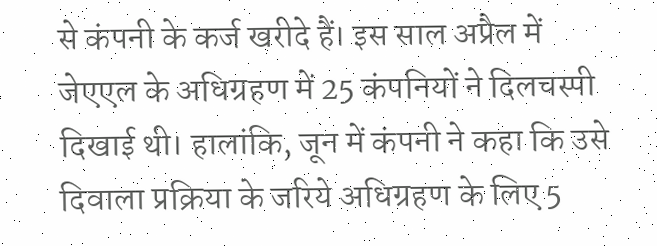से कंपनी के कर्ज खरीदे हैं। इस साल अप्रैल में जेएएल के अधिग्रहण में 25 कंपनियों ने दिलचस्पी दिखाई थी। हालांकि, जून में कंपनी ने कहा कि उसे दिवाला प्रक्रिया के जरिये अधिग्रहण के लिए 5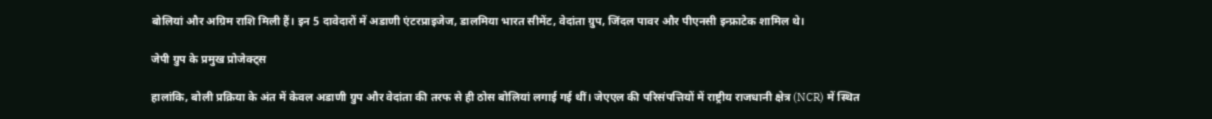बोलियां और अग्रिम राशि मिली हैं। इन 5 दावेदारों में अडाणी एंटरप्राइजेज, डालमिया भारत सीमेंट, वेदांता ग्रुप, जिंदल पावर और पीएनसी इन्फ्राटेक शामिल थे।

जेपी ग्रुप के प्रमुख प्रोजेक्ट्स

हालांकि, बोली प्रक्रिया के अंत में केवल अडाणी ग्रुप और वेदांता की तरफ से ही ठोस बोलियां लगाई गई थीं। जेएएल की परिसंपत्तियों में राष्ट्रीय राजधानी क्षेत्र (NCR) में स्थित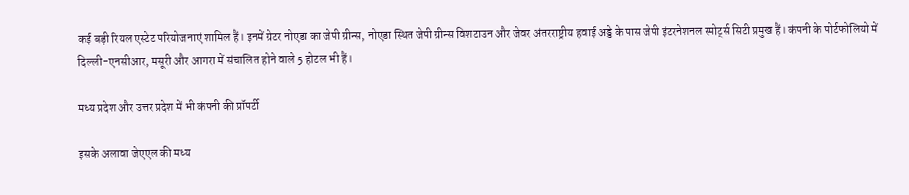कई बड़ी रियल एस्टेट परियोजनाएं शामिल हैं। इनमें ग्रेटर नोएडा का जेपी ग्रीन्स, नोएडा स्थित जेपी ग्रीन्स विशटाउन और जेवर अंतरराष्ट्रीय हवाई अड्डे के पास जेपी इंटरनेशनल स्पोर्ट्स सिटी प्रमुख हैं। कंपनी के पोर्टफोलियो में दिल्ली-एनसीआर, मसूरी और आगरा में संचालित होने वाले 5 होटल भी हैं।

मध्य प्रदेश और उत्तर प्रदेश में भी कंपनी की प्रॉपर्टी

इसके अलावा जेएएल की मध्य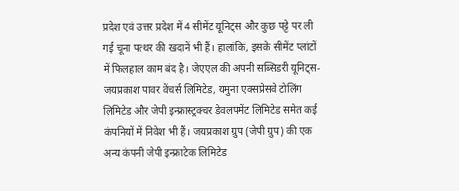प्रदेश एवं उत्तर प्रदेश में 4 सीमेंट यूनिट्स और कुछ पट्टे पर ली गई चूना पत्थर की खदानें भी हैं। हालांकि, इसके सीमेंट प्लांटों में फिलहाल काम बंद है। जेएएल की अपनी सब्सिडरी यूनिट्स- जयप्रकाश पावर वेंचर्स लिमिटेड, यमुना एक्सप्रेसवे टोलिंग लिमिटेड और जेपी इन्फ्रास्ट्रक्चर डेवलपमेंट लिमिटेड समेत कई कंपनियों में निवेश भी हैं। जयप्रकाश ग्रुप (जेपी ग्रुप) की एक अन्य कंपनी जेपी इन्फ्राटेक लिमिटेड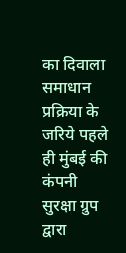का दिवाला समाधान प्रक्रिया के जरिये पहले ही मुंबई की कंपनी सुरक्षा ग्रुप द्वारा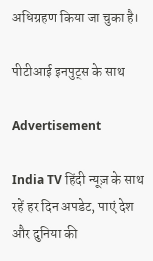अधिग्रहण किया जा चुका है।

पीटीआई इनपुट्स के साथ

Advertisement

India TV हिंदी न्यूज़ के साथ रहें हर दिन अपडेट, पाएं देश और दुनिया की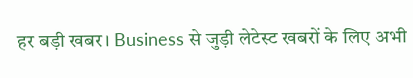हर बड़ी खबर। Business से जुड़ी लेटेस्ट खबरों के लिए अभी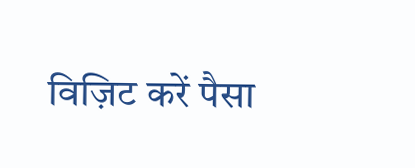विज़िट करें पैसा